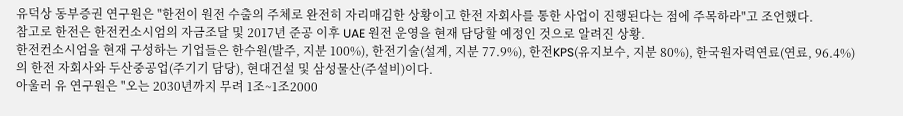유덕상 동부증권 연구원은 "한전이 원전 수출의 주체로 완전히 자리매김한 상황이고 한전 자회사를 통한 사업이 진행된다는 점에 주목하라"고 조언했다.
참고로 한전은 한전컨소시엄의 자금조달 및 2017년 준공 이후 UAE 원전 운영을 현재 담당할 예정인 것으로 알려진 상황.
한전컨소시엄을 현재 구성하는 기업들은 한수원(발주, 지분 100%), 한전기술(설계, 지분 77.9%), 한전KPS(유지보수, 지분 80%), 한국원자력연료(연료, 96.4%)의 한전 자회사와 두산중공업(주기기 담당), 현대건설 및 삼성물산(주설비)이다.
아울러 유 연구원은 "오는 2030년까지 무려 1조~1조2000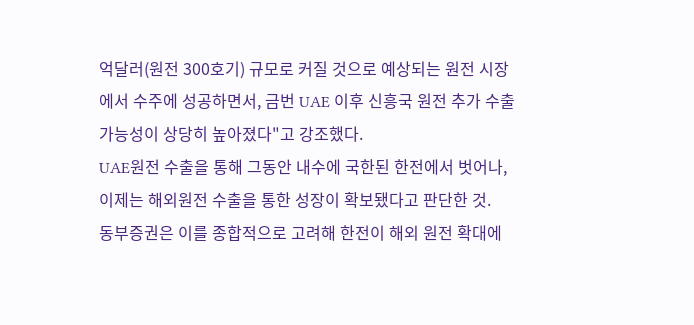억달러(원전 300호기) 규모로 커질 것으로 예상되는 원전 시장에서 수주에 성공하면서, 금번 UAE 이후 신흥국 원전 추가 수출 가능성이 상당히 높아졌다"고 강조했다.
UAE원전 수출을 통해 그동안 내수에 국한된 한전에서 벗어나, 이제는 해외원전 수출을 통한 성장이 확보됐다고 판단한 것.
동부증권은 이를 종합적으로 고려해 한전이 해외 원전 확대에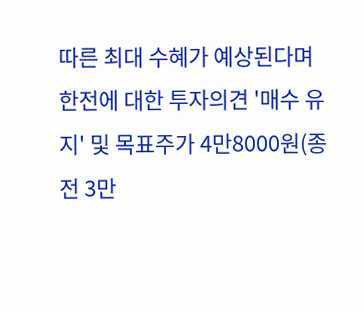따른 최대 수혜가 예상된다며 한전에 대한 투자의견 '매수 유지' 및 목표주가 4만8000원(종전 3만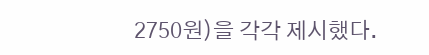2750원)을 각각 제시했다.